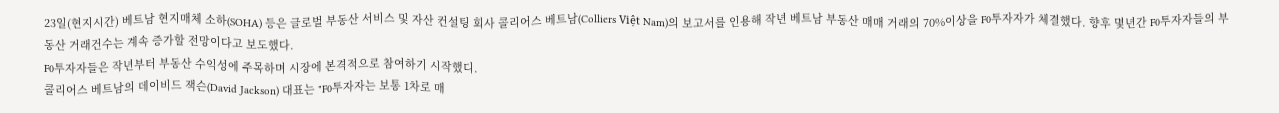23일(현지시간) 베트남 현지매체 소하(SOHA) 등은 글로벌 부동산 서비스 및 자산 컨설팅 회사 콜리어스 베트남(Colliers Việt Nam)의 보고서를 인용해 작년 베트남 부동산 매매 거래의 70%이상을 F0투자자가 체결했다. 향후 몇년간 F0투자자들의 부동산 거래건수는 계속 증가할 전망이다고 보도했다.
F0투자자들은 작년부터 부동산 수익성에 주목하며 시장에 본격적으로 참여하기 시작했디.
콜리어스 베트남의 데이비드 잭슨(David Jackson) 대표는 "F0투자자는 보통 1차로 매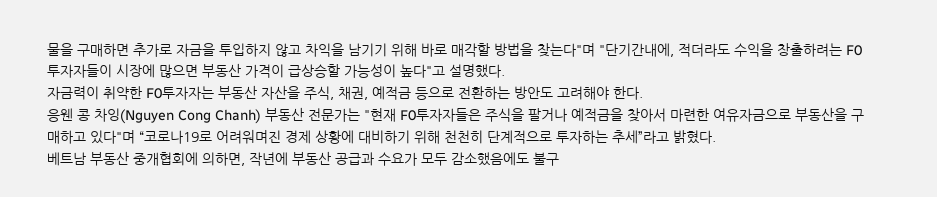물을 구매하면 추가로 자금을 투입하지 않고 차익을 남기기 위해 바로 매각할 방법을 찾는다"며 "단기간내에, 적더라도 수익을 창출하려는 F0 투자자들이 시장에 많으면 부동산 가격이 급상승할 가능성이 높다"고 설명했다.
자금력이 취약한 F0투자자는 부동산 자산을 주식, 채권, 예적금 등으로 전환하는 방안도 고려해야 한다.
응웬 콩 차잉(Nguyen Cong Chanh) 부동산 전문가는 "현재 F0투자자들은 주식을 팔거나 예적금을 찾아서 마련한 여유자금으로 부동산을 구매하고 있다"며 “코로나19로 어려워며진 경제 상황에 대비하기 위해 천천히 단계적으로 투자하는 추세”라고 밝혔다.
베트남 부동산 중개협회에 의하면, 작년에 부동산 공급과 수요가 모두 감소했음에도 불구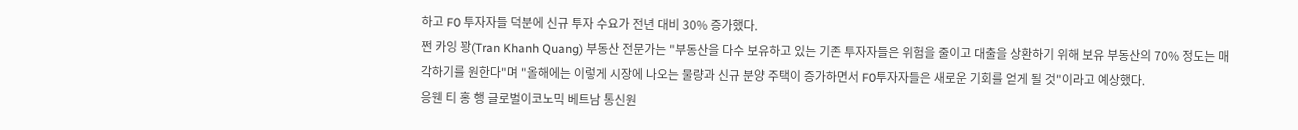하고 F0 투자자들 덕분에 신규 투자 수요가 전년 대비 30% 증가했다.
쩐 카잉 꽝(Tran Khanh Quang) 부동산 전문가는 "부동산을 다수 보유하고 있는 기존 투자자들은 위험을 줄이고 대출을 상환하기 위해 보유 부동산의 70% 정도는 매각하기를 원한다"며 "올해에는 이렇게 시장에 나오는 물량과 신규 분양 주택이 증가하면서 F0투자자들은 새로운 기회를 얻게 될 것"이라고 예상했다.
응웬 티 홍 행 글로벌이코노믹 베트남 통신원